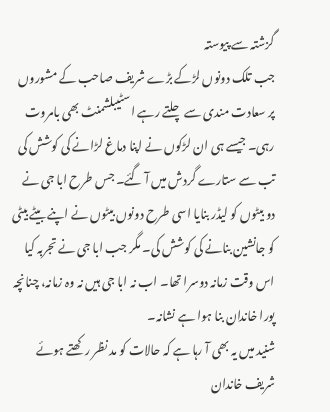گزشتہ سے پیوستہ
جب تلک دونوں لڑکے بڑے شریف صاحب کے مشوروں پر سعادت مندی سے چلتے رہے اسٹیبلشمنٹ بھی بامروت رہی۔ جیسے ہی ان لڑکوں نے اپنا دماغ لڑانے کی کوشش کی تب سے ستارے گردش میں آ گئے۔ جس طرح ابا جی نے دو بیٹوں کو لیڈر بنایا اسی طرح دونوں بیٹوں نے اپنے بیٹے بیٹی کو جانشین بنانے کی کوشش کی۔ مگر جب ابا جی نے تجربہ کیا اس وقت زمانہ دوسرا تھا۔ اب نہ ابا جی ہیں نہ وہ زمانہ، چنانچہ پورا خاندان بنا ہوا ہے نشانہ۔
شنید میں یہ بھی آ رہا ہے کہ حالات کو مد نظر رکھتے ہوئے شریف خاندان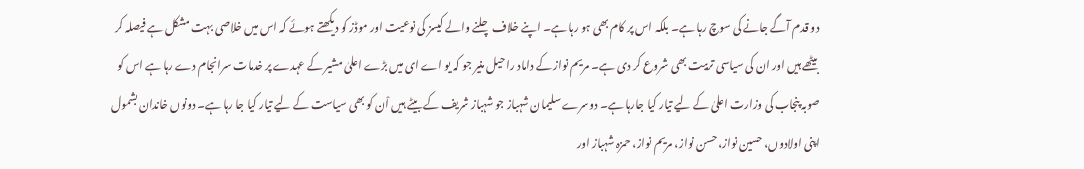دو قدم آگے جانے کی سوچ رہا ہے۔ بلکہ اس پر کام بھی ہو رہا ہے۔ اپنے خلاف چلنے والے کیسز کی نوعیت اور موڈز کو دیکھتے ہوئے کہ اس میں خلاصی بہت مشکل ہے فیصلہ کر بیٹھے ہیں اور ان کی سیاسی تربیت بھی شروع کر دی ہے۔ مریم نواز کے داماد راحیل منیر جو کہ یو اے ای میں بڑے اعلیٰ مشیر کے عہدے پر خدمات سرانجام دے رہا ہے اس کو صوبہ پنجاب کی وزارت اعلیٰ کے لیے تیار کیا جارہا ہے۔ دوسرے سلیمان شہباز جو شہباز شریف کے بیٹے ہیں اْن کو بھی سیاست کے لیے تیار کیا جا رہا ہے۔ دونوں خاندان بشمول اپنی اولادوں، حسین نواز، حسن نواز، مریم نواز، حمزہ شہباز اور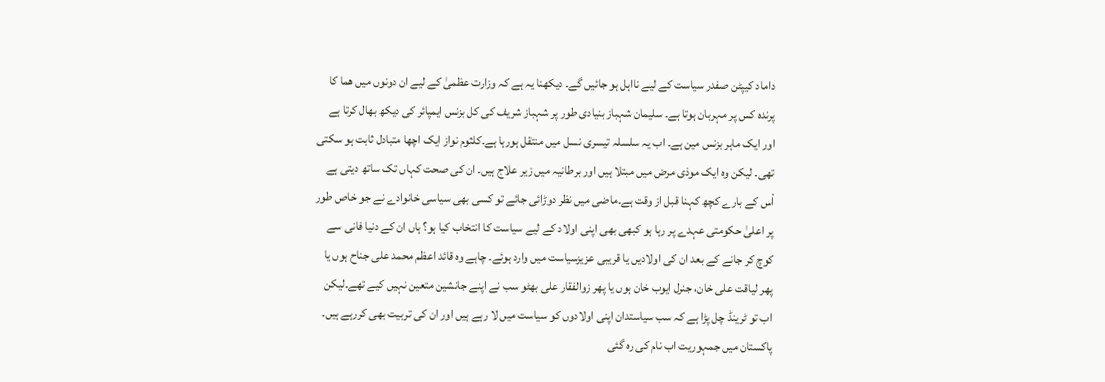داماد کیپٹن صفدر سیاست کے لیے نااہل ہو جائیں گے۔ دیکھنا یہ ہے کہ وزارت عظمیٰ کے لیے ان دونوں میں ھما کا پرندہ کس پر مہربان ہوتا ہے۔ سلیمان شہباز بنیادی طور پر شہباز شریف کی کل بزنس ایمپائر کی دیکھ بھال کرتا ہے اور ایک ماہر بزنس مین ہے۔ اب یہ سلسلہ تیسری نسل میں منتقل ہورہا ہے۔کلثوم نواز ایک اچھا متبادل ثابت ہو سکتی تھی۔ لیکن وہ ایک موذی مرض میں مبتلا ہیں اور برطانیہ میں زیر علاج ہیں۔ ان کی صحت کہاں تک ساتھ دیتی ہے اْس کے بارے کچھ کہنا قبل از وقت ہے۔ماضی میں نظر دوڑائی جائے تو کسی بھی سیاسی خانوادے نے جو خاص طور پر اعلیٰ حکومتی عہدے پر رہا ہو کبھی بھی اپنی اولاد کے لیے سیاست کا انتخاب کیا ہو؟ ہاں ان کے دنیا فانی سے کوچ کر جانے کے بعد ان کی اولادیں یا قریبی عزیزسیاست میں وارد ہوئے۔ چاہے وہ قائد اعظم محمد علی جناح ہوں یا پھر لیاقت علی خان، جنرل ایوب خان ہوں یا پھر زوالفقار علی بھٹو سب نے اپنے جانشین متعین نہیں کیے تھے۔لیکن اب تو ٹرینڈ چل پڑا ہے کہ سب سیاستدان اپنی اولادوں کو سیاست میں لا رہے ہیں اور ان کی تربیت بھی کررہے ہیں۔ پاکستان میں جمہوریت اب نام کی رہ گئی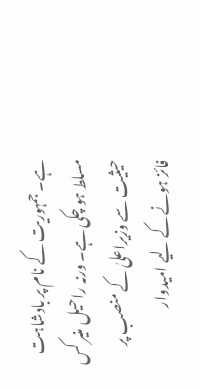ہے۔ جمہوریت کے نام پر بادشاہت مسلط ہو چکی ہے۔ ورنہ راحیل منیر کس حیثیت سے وزیراعلیٰ کے منصب پر فائز ہونے کے لیے امیدوار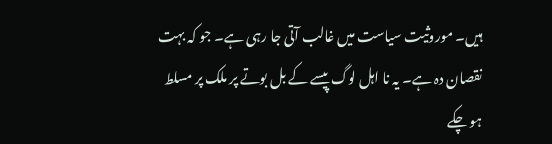ہیں۔ موروثیت سیاست میں غالب آتی جا رہی ہے۔ جو کہ بہت نقصان دہ ہے۔ یہ نا اہل لوگ پیسے کے بل بوتے پر ملک پر مسلط ہو چکے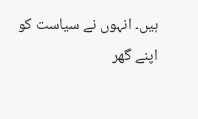ہیں۔ انہوں نے سیاست کو اپنے گھر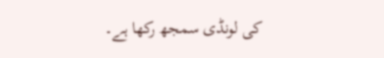کی لونڈی سمجھ رکھا ہے۔